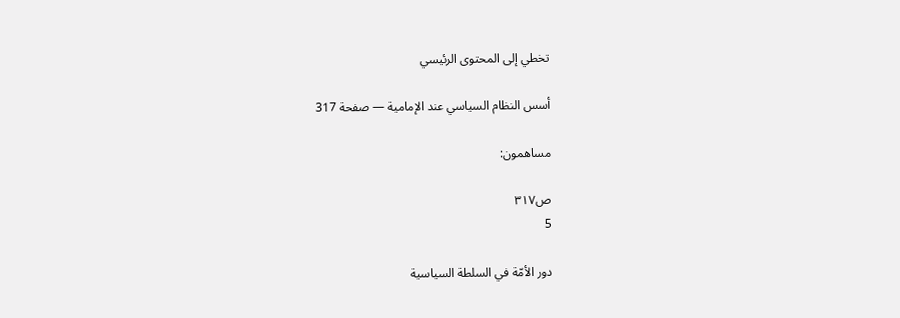تخطي إلى المحتوى الرئيسي

أسس النظام السياسي عند الإمامية — صفحة 317

مساهمون:

ص٣١٧
5

دور الأمّة في السلطة السياسية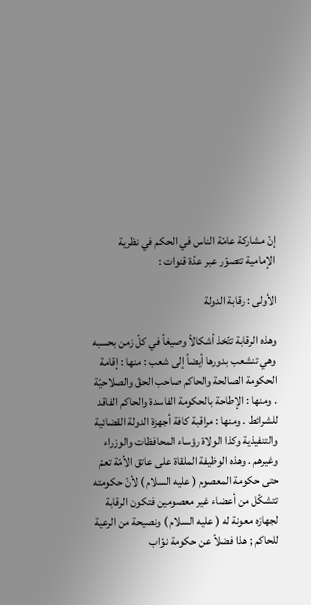إنّ مشاركة عامّة الناس في الحكم في نظرية الإمامية تتصوّر عبر عدّة قنوات :

الأولى : رقابة الدولة

وهذه الرقابة تتّخذ أشكالاً وصيغاً في كلّ زمن بحسبه وهي تنشعب بدورها أيضاً إلى شعب : منها : إقامة الحكومة الصالحة والحاكم صاحب الحقّ والصلاحيّة . ومنها : الإطاحة بالحكومة الفاسدة والحاكم الفاقد للشرائط . ومنها : مراقبة كافة أجهزة الدولة القضائية والتنفيذية وكذا الولاة رؤساء المحافظات والوزراء وغيرهم . وهذه الوظيفة الملقاة على عاتق الأمّة تعمّ حتى حكومة المعصوم ( عليه السلام ) لأنّ حكومته تتشكّل من أعضاء غير معصومين فتكون الرقابة لجهازه معونة له ( عليه السلام ) ونصيحة من الرعية للحاكم ; هذا فضلاً عن حكومة نوّاب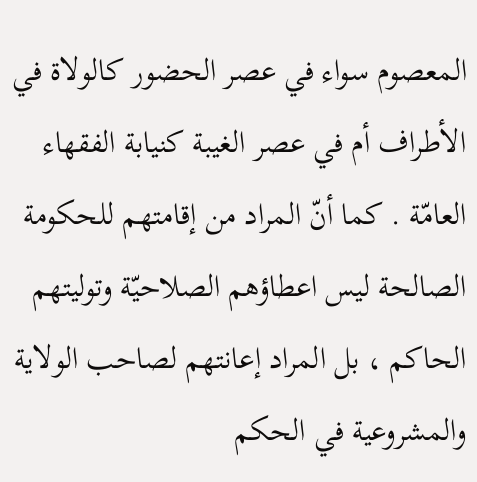المعصوم سواء في عصر الحضور كالولاة في الأطراف أم في عصر الغيبة كنيابة الفقهاء العامّة . كما أنّ المراد من إقامتهم للحكومة الصالحة ليس اعطاؤهم الصلاحيّة وتوليتهم الحاكم ، بل المراد إعانتهم لصاحب الولاية والمشروعية في الحكم